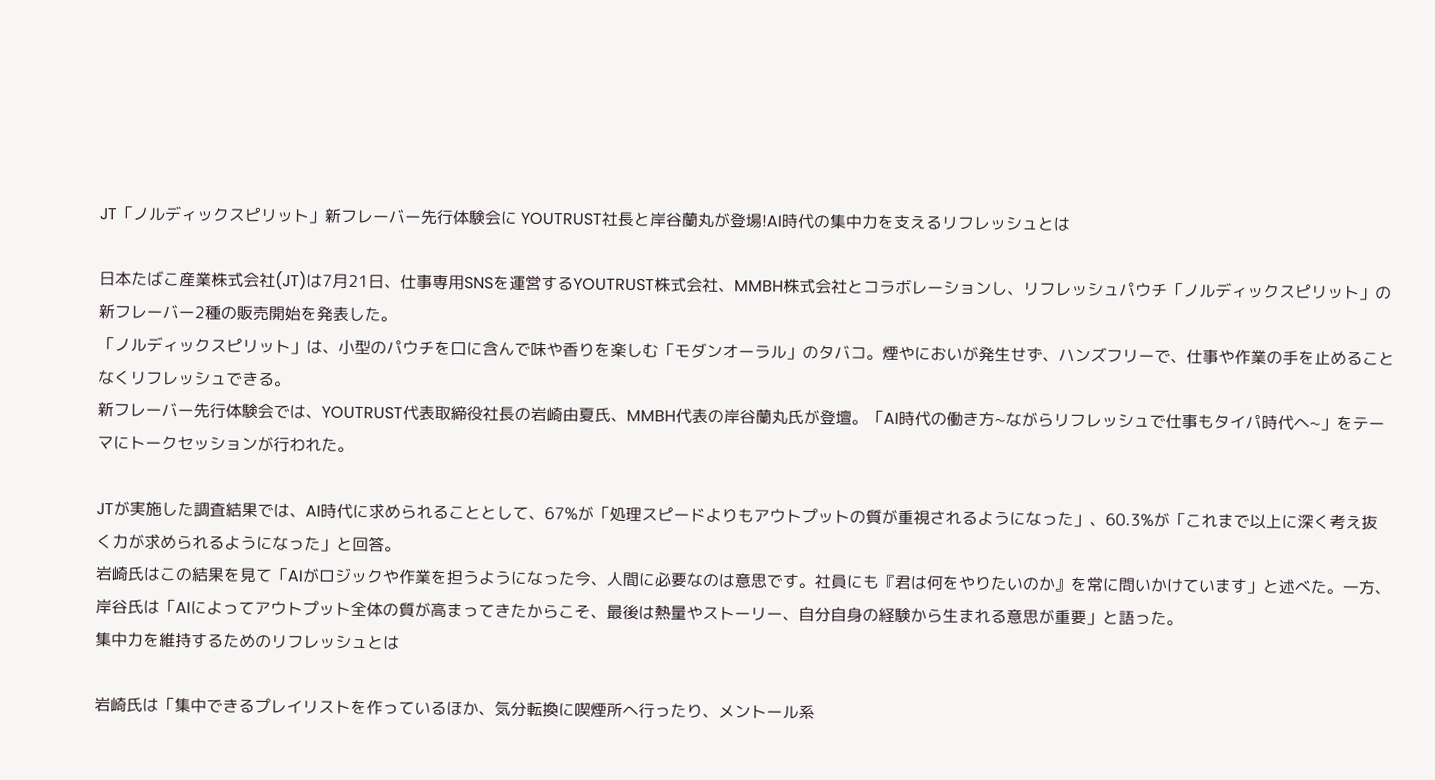JT「ノルディックスピリット」新フレーバー先行体験会に YOUTRUST社長と岸谷蘭丸が登場!AI時代の集中力を支えるリフレッシュとは

日本たばこ産業株式会社(JT)は7月21日、仕事専用SNSを運営するYOUTRUST株式会社、MMBH株式会社とコラボレーションし、リフレッシュパウチ「ノルディックスピリット」の新フレーバー2種の販売開始を発表した。
「ノルディックスピリット」は、小型のパウチを口に含んで味や香りを楽しむ「モダンオーラル」のタバコ。煙やにおいが発生せず、ハンズフリーで、仕事や作業の手を止めることなくリフレッシュできる。
新フレーバー先行体験会では、YOUTRUST代表取締役社長の岩崎由夏氏、MMBH代表の岸谷蘭丸氏が登壇。「AI時代の働き方~ながらリフレッシュで仕事もタイパ時代へ~」をテーマにトークセッションが行われた。

JTが実施した調査結果では、AI時代に求められることとして、67%が「処理スピードよりもアウトプットの質が重視されるようになった」、60.3%が「これまで以上に深く考え抜く力が求められるようになった」と回答。
岩崎氏はこの結果を見て「AIがロジックや作業を担うようになった今、人間に必要なのは意思です。社員にも『君は何をやりたいのか』を常に問いかけています」と述べた。一方、岸谷氏は「AIによってアウトプット全体の質が高まってきたからこそ、最後は熱量やストーリー、自分自身の経験から生まれる意思が重要」と語った。
集中力を維持するためのリフレッシュとは

岩崎氏は「集中できるプレイリストを作っているほか、気分転換に喫煙所へ行ったり、メントール系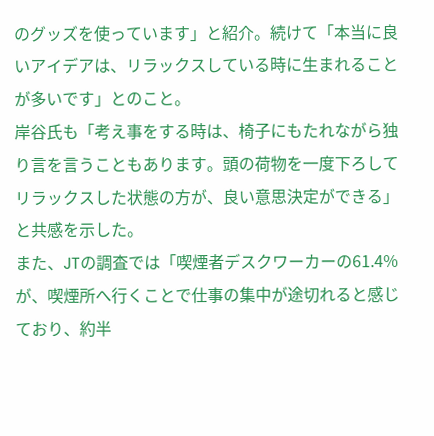のグッズを使っています」と紹介。続けて「本当に良いアイデアは、リラックスしている時に生まれることが多いです」とのこと。
岸谷氏も「考え事をする時は、椅子にもたれながら独り言を言うこともあります。頭の荷物を一度下ろしてリラックスした状態の方が、良い意思決定ができる」と共感を示した。
また、JTの調査では「喫煙者デスクワーカーの61.4%が、喫煙所へ行くことで仕事の集中が途切れると感じており、約半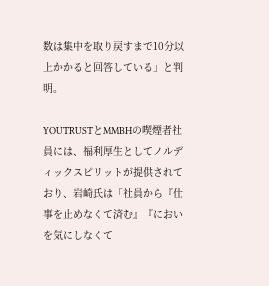数は集中を取り戻すまで10分以上かかると回答している」と判明。

YOUTRUSTとMMBHの喫煙者社員には、福利厚生としてノルディックスピリットが提供されており、岩崎氏は「社員から『仕事を止めなくて済む』『においを気にしなくて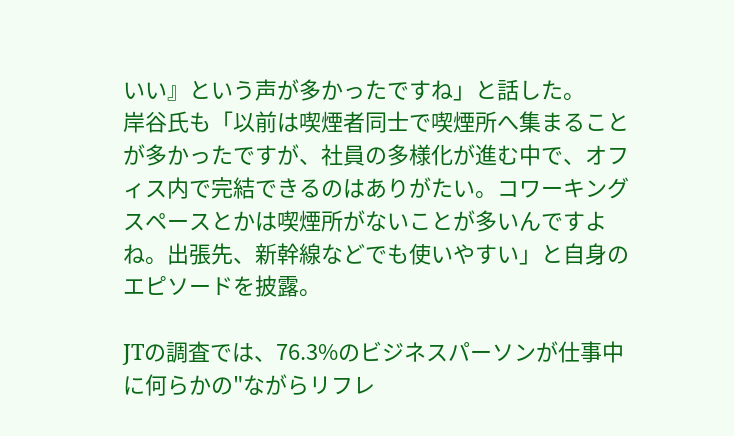いい』という声が多かったですね」と話した。
岸谷氏も「以前は喫煙者同士で喫煙所へ集まることが多かったですが、社員の多様化が進む中で、オフィス内で完結できるのはありがたい。コワーキングスペースとかは喫煙所がないことが多いんですよね。出張先、新幹線などでも使いやすい」と自身のエピソードを披露。

JTの調査では、76.3%のビジネスパーソンが仕事中に何らかの"ながらリフレ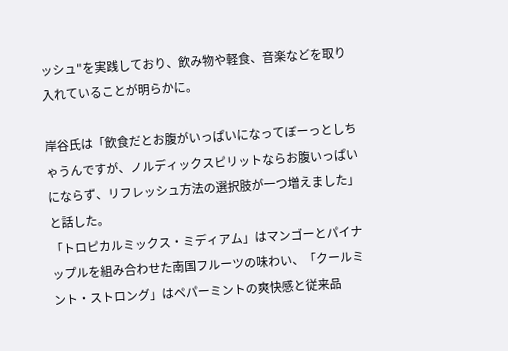ッシュ"を実践しており、飲み物や軽食、音楽などを取り入れていることが明らかに。

岸谷氏は「飲食だとお腹がいっぱいになってぼーっとしちゃうんですが、ノルディックスピリットならお腹いっぱいにならず、リフレッシュ方法の選択肢が一つ増えました」と話した。
「トロピカルミックス・ミディアム」はマンゴーとパイナップルを組み合わせた南国フルーツの味わい、「クールミント・ストロング」はペパーミントの爽快感と従来品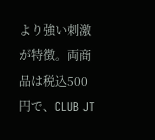より強い刺激が特徴。両商品は税込500円で、CLUB JT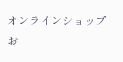オンラインショップお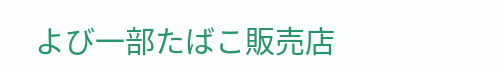よび一部たばこ販売店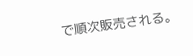で順次販売される。